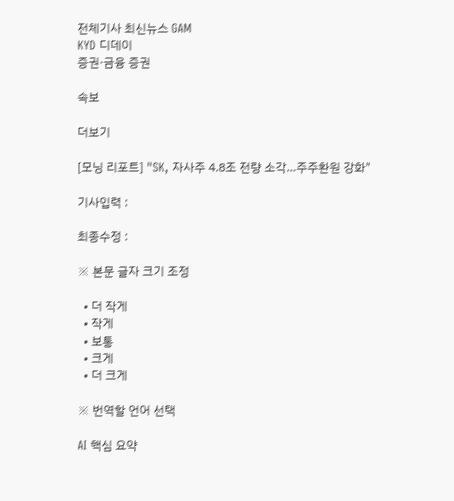전체기사 최신뉴스 GAM
KYD 디데이
증권·금융 증권

속보

더보기

[모닝 리포트] "SK, 자사주 4.8조 전량 소각…주주환원 강화"

기사입력 :

최종수정 :

※ 본문 글자 크기 조정

  • 더 작게
  • 작게
  • 보통
  • 크게
  • 더 크게

※ 번역할 언어 선택

AI 핵심 요약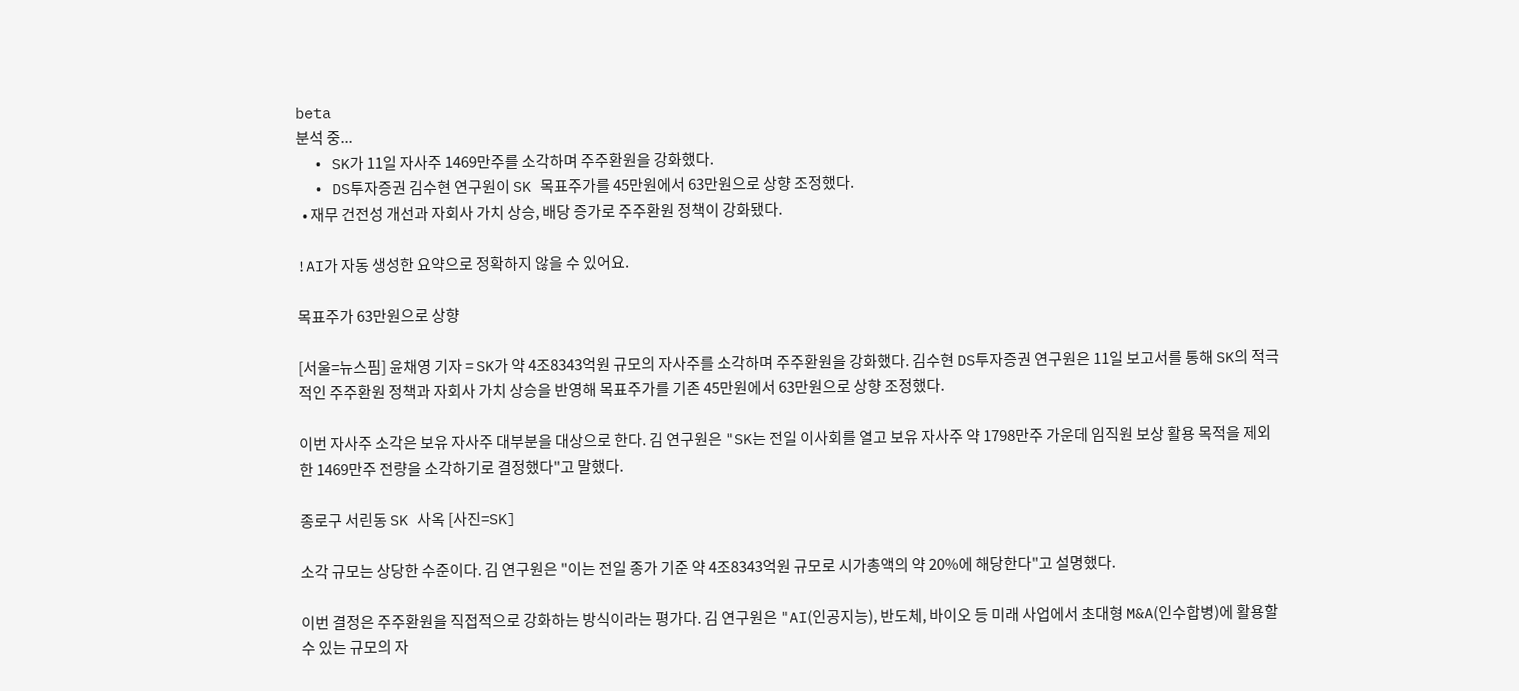beta
분석 중...
  • SK가 11일 자사주 1469만주를 소각하며 주주환원을 강화했다.
  • DS투자증권 김수현 연구원이 SK 목표주가를 45만원에서 63만원으로 상향 조정했다.
  • 재무 건전성 개선과 자회사 가치 상승, 배당 증가로 주주환원 정책이 강화됐다.

!AI가 자동 생성한 요약으로 정확하지 않을 수 있어요.

목표주가 63만원으로 상향

[서울=뉴스핌] 윤채영 기자 = SK가 약 4조8343억원 규모의 자사주를 소각하며 주주환원을 강화했다. 김수현 DS투자증권 연구원은 11일 보고서를 통해 SK의 적극적인 주주환원 정책과 자회사 가치 상승을 반영해 목표주가를 기존 45만원에서 63만원으로 상향 조정했다.

이번 자사주 소각은 보유 자사주 대부분을 대상으로 한다. 김 연구원은 "SK는 전일 이사회를 열고 보유 자사주 약 1798만주 가운데 임직원 보상 활용 목적을 제외한 1469만주 전량을 소각하기로 결정했다"고 말했다.

종로구 서린동 SK 사옥 [사진=SK]

소각 규모는 상당한 수준이다. 김 연구원은 "이는 전일 종가 기준 약 4조8343억원 규모로 시가총액의 약 20%에 해당한다"고 설명했다.

이번 결정은 주주환원을 직접적으로 강화하는 방식이라는 평가다. 김 연구원은 "AI(인공지능), 반도체, 바이오 등 미래 사업에서 초대형 M&A(인수합병)에 활용할 수 있는 규모의 자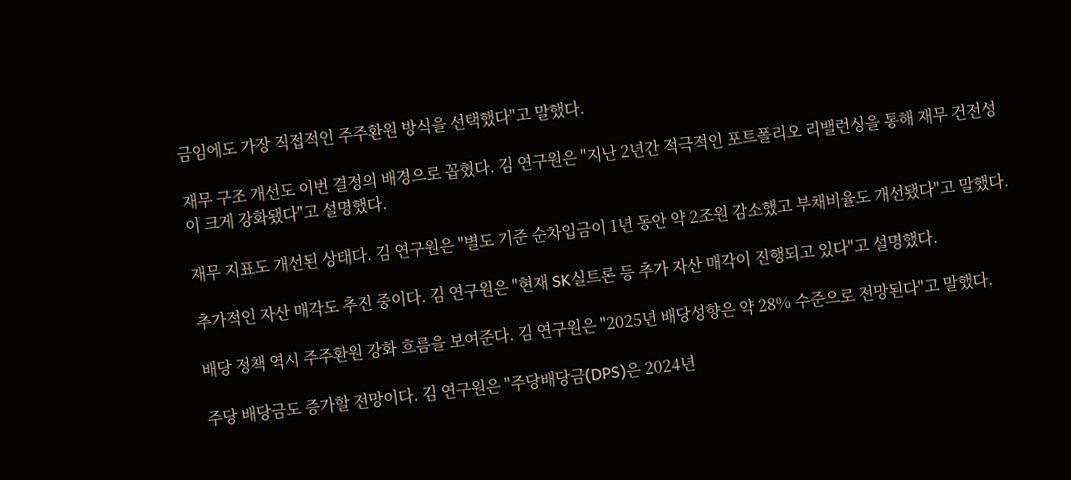금임에도 가장 직접적인 주주환원 방식을 선택했다"고 말했다.

재무 구조 개선도 이번 결정의 배경으로 꼽혔다. 김 연구원은 "지난 2년간 적극적인 포트폴리오 리밸런싱을 통해 재무 건전성이 크게 강화됐다"고 설명했다.

재무 지표도 개선된 상태다. 김 연구원은 "별도 기준 순차입금이 1년 동안 약 2조원 감소했고 부채비율도 개선됐다"고 말했다.

추가적인 자산 매각도 추진 중이다. 김 연구원은 "현재 SK실트론 등 추가 자산 매각이 진행되고 있다"고 설명했다.

배당 정책 역시 주주환원 강화 흐름을 보여준다. 김 연구원은 "2025년 배당성향은 약 28% 수준으로 전망된다"고 말했다.

주당 배당금도 증가할 전망이다. 김 연구원은 "주당배당금(DPS)은 2024년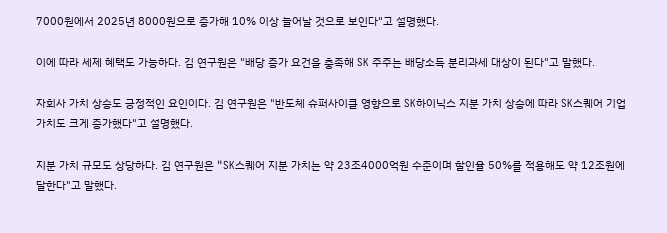7000원에서 2025년 8000원으로 증가해 10% 이상 늘어날 것으로 보인다"고 설명했다.

이에 따라 세제 혜택도 가능하다. 김 연구원은 "배당 증가 요건을 충족해 SK 주주는 배당소득 분리과세 대상이 된다"고 말했다.

자회사 가치 상승도 긍정적인 요인이다. 김 연구원은 "반도체 슈퍼사이클 영향으로 SK하이닉스 지분 가치 상승에 따라 SK스퀘어 기업 가치도 크게 증가했다"고 설명했다.

지분 가치 규모도 상당하다. 김 연구원은 "SK스퀘어 지분 가치는 약 23조4000억원 수준이며 할인율 50%를 적용해도 약 12조원에 달한다"고 말했다.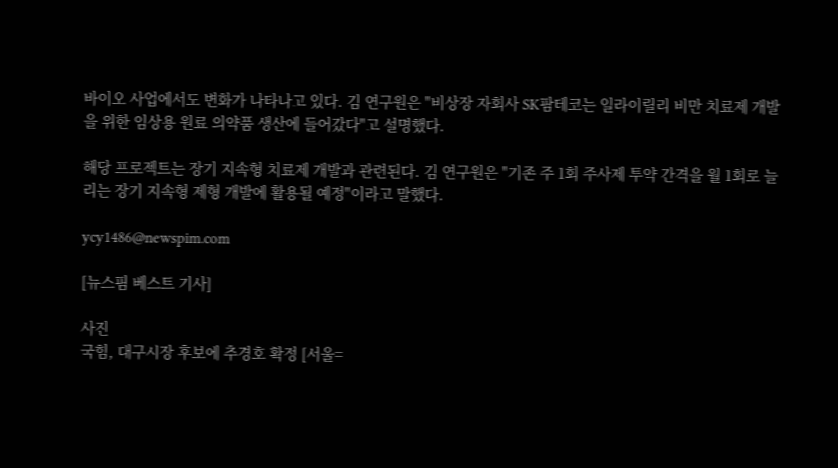바이오 사업에서도 변화가 나타나고 있다. 김 연구원은 "비상장 자회사 SK팜테코는 일라이릴리 비만 치료제 개발을 위한 임상용 원료 의약품 생산에 들어갔다"고 설명했다.

해당 프로젝트는 장기 지속형 치료제 개발과 관련된다. 김 연구원은 "기존 주 1회 주사제 투약 간격을 월 1회로 늘리는 장기 지속형 제형 개발에 활용될 예정"이라고 말했다.

ycy1486@newspim.com

[뉴스핌 베스트 기사]

사진
국힘, 대구시장 후보에 추경호 확정 [서울=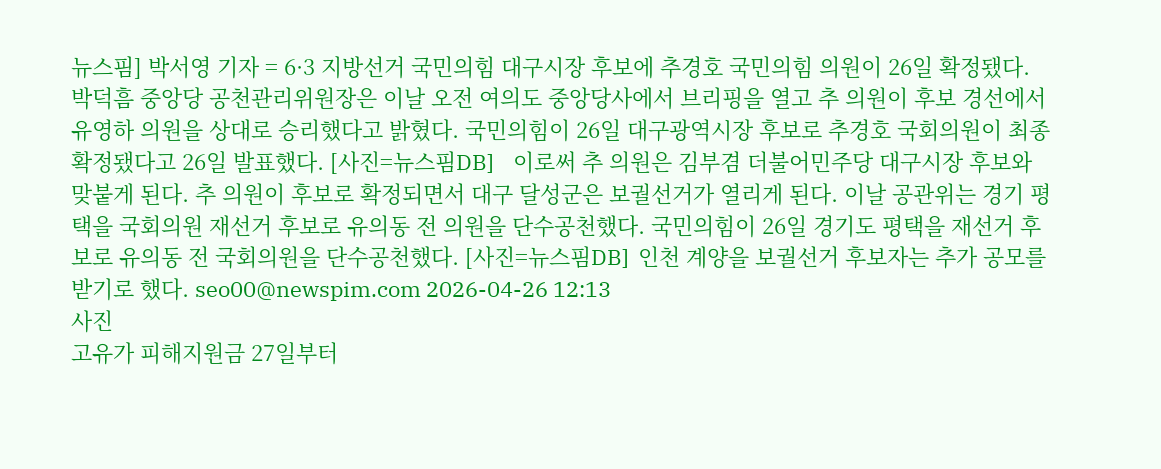뉴스핌] 박서영 기자 = 6·3 지방선거 국민의힘 대구시장 후보에 추경호 국민의힘 의원이 26일 확정됐다. 박덕흠 중앙당 공천관리위원장은 이날 오전 여의도 중앙당사에서 브리핑을 열고 추 의원이 후보 경선에서 유영하 의원을 상대로 승리했다고 밝혔다. 국민의힘이 26일 대구광역시장 후보로 추경호 국회의원이 최종 확정됐다고 26일 발표했다. [사진=뉴스핌DB]    이로써 추 의원은 김부겸 더불어민주당 대구시장 후보와 맞붙게 된다. 추 의원이 후보로 확정되면서 대구 달성군은 보궐선거가 열리게 된다. 이날 공관위는 경기 평택을 국회의원 재선거 후보로 유의동 전 의원을 단수공천했다. 국민의힘이 26일 경기도 평택을 재선거 후보로 유의동 전 국회의원을 단수공천했다. [사진=뉴스핌DB]  인천 계양을 보궐선거 후보자는 추가 공모를 받기로 했다. seo00@newspim.com 2026-04-26 12:13
사진
고유가 피해지원금 27일부터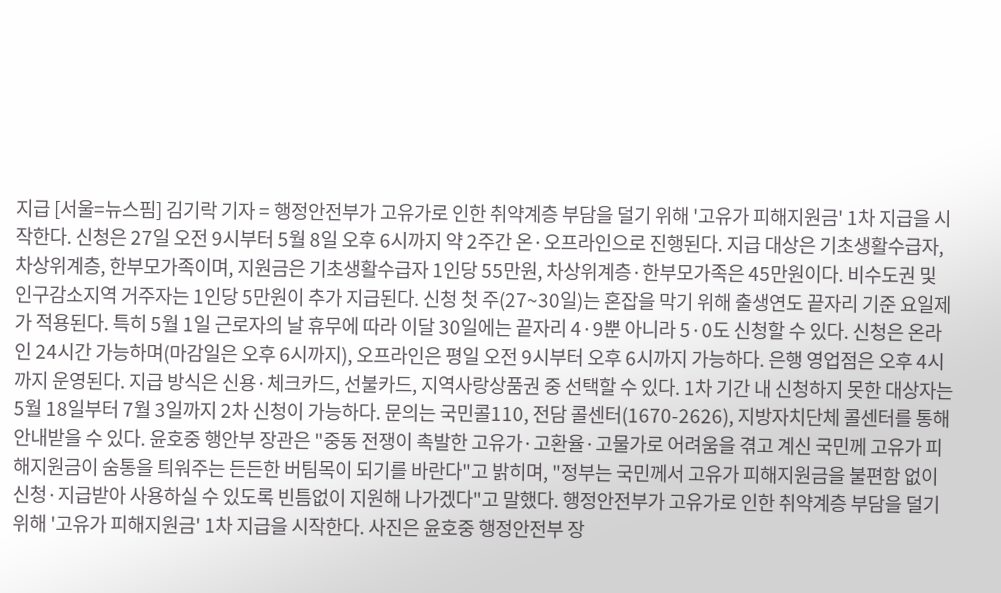지급 [서울=뉴스핌] 김기락 기자 = 행정안전부가 고유가로 인한 취약계층 부담을 덜기 위해 '고유가 피해지원금' 1차 지급을 시작한다. 신청은 27일 오전 9시부터 5월 8일 오후 6시까지 약 2주간 온·오프라인으로 진행된다. 지급 대상은 기초생활수급자, 차상위계층, 한부모가족이며, 지원금은 기초생활수급자 1인당 55만원, 차상위계층·한부모가족은 45만원이다. 비수도권 및 인구감소지역 거주자는 1인당 5만원이 추가 지급된다. 신청 첫 주(27~30일)는 혼잡을 막기 위해 출생연도 끝자리 기준 요일제가 적용된다. 특히 5월 1일 근로자의 날 휴무에 따라 이달 30일에는 끝자리 4·9뿐 아니라 5·0도 신청할 수 있다. 신청은 온라인 24시간 가능하며(마감일은 오후 6시까지), 오프라인은 평일 오전 9시부터 오후 6시까지 가능하다. 은행 영업점은 오후 4시까지 운영된다. 지급 방식은 신용·체크카드, 선불카드, 지역사랑상품권 중 선택할 수 있다. 1차 기간 내 신청하지 못한 대상자는 5월 18일부터 7월 3일까지 2차 신청이 가능하다. 문의는 국민콜110, 전담 콜센터(1670-2626), 지방자치단체 콜센터를 통해 안내받을 수 있다. 윤호중 행안부 장관은 "중동 전쟁이 촉발한 고유가·고환율·고물가로 어려움을 겪고 계신 국민께 고유가 피해지원금이 숨통을 틔워주는 든든한 버팀목이 되기를 바란다"고 밝히며, "정부는 국민께서 고유가 피해지원금을 불편함 없이 신청·지급받아 사용하실 수 있도록 빈틈없이 지원해 나가겠다"고 말했다. 행정안전부가 고유가로 인한 취약계층 부담을 덜기 위해 '고유가 피해지원금' 1차 지급을 시작한다. 사진은 윤호중 행정안전부 장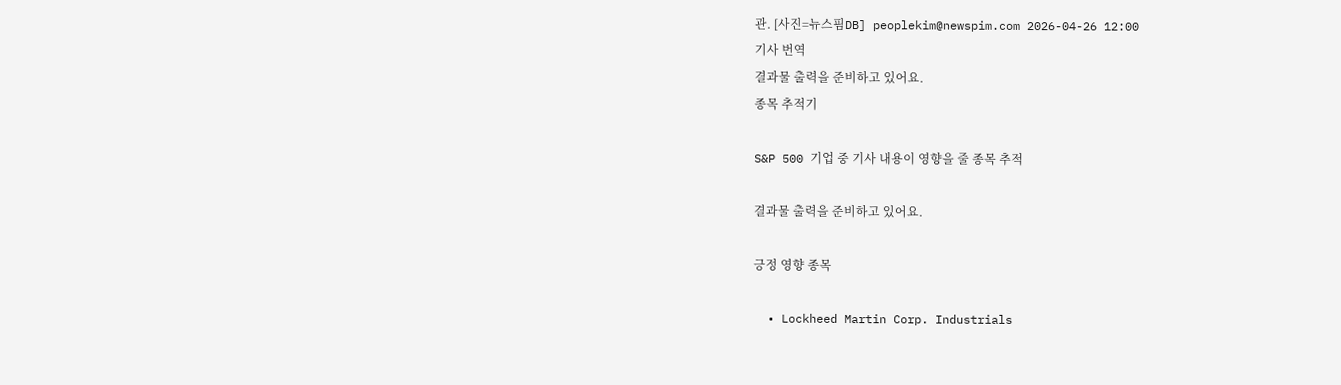관. [사진=뉴스핌DB] peoplekim@newspim.com 2026-04-26 12:00
기사 번역
결과물 출력을 준비하고 있어요.
종목 추적기

S&P 500 기업 중 기사 내용이 영향을 줄 종목 추적

결과물 출력을 준비하고 있어요.

긍정 영향 종목

  • Lockheed Martin Corp. Industrials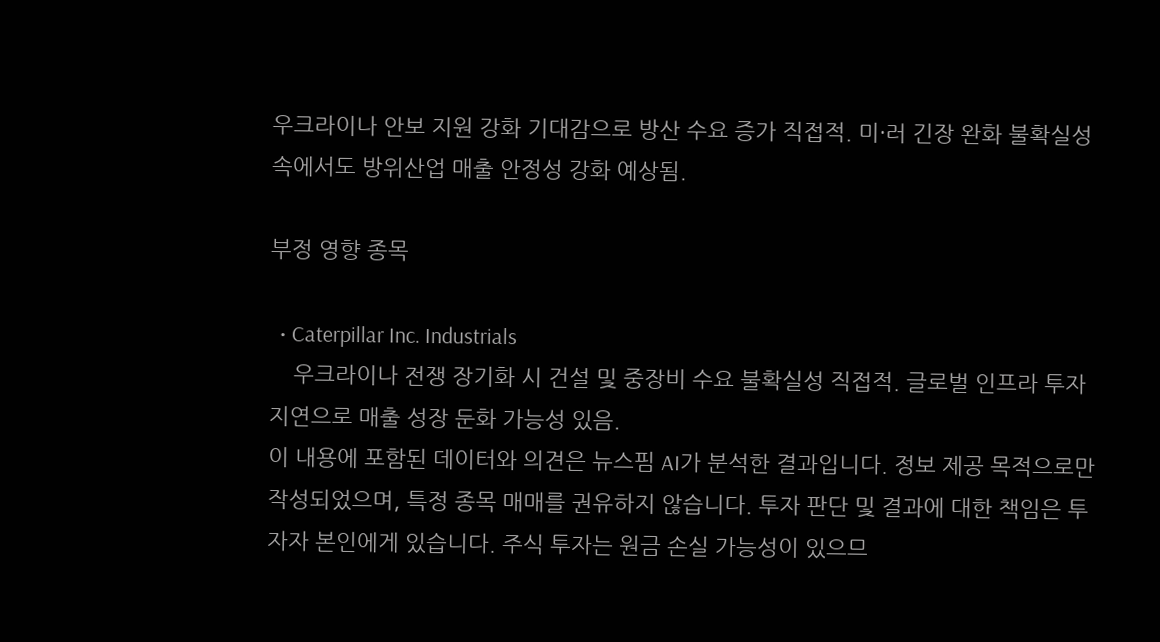우크라이나 안보 지원 강화 기대감으로 방산 수요 증가 직접적. 미·러 긴장 완화 불확실성 속에서도 방위산업 매출 안정성 강화 예상됨.

부정 영향 종목

  • Caterpillar Inc. Industrials
    우크라이나 전쟁 장기화 시 건설 및 중장비 수요 불확실성 직접적. 글로벌 인프라 투자 지연으로 매출 성장 둔화 가능성 있음.
이 내용에 포함된 데이터와 의견은 뉴스핌 AI가 분석한 결과입니다. 정보 제공 목적으로만 작성되었으며, 특정 종목 매매를 권유하지 않습니다. 투자 판단 및 결과에 대한 책임은 투자자 본인에게 있습니다. 주식 투자는 원금 손실 가능성이 있으므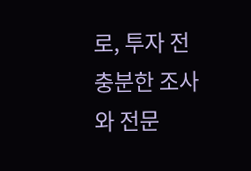로, 투자 전 충분한 조사와 전문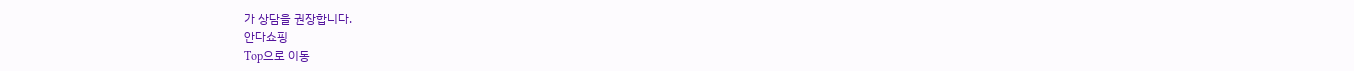가 상담을 권장합니다.
안다쇼핑
Top으로 이동